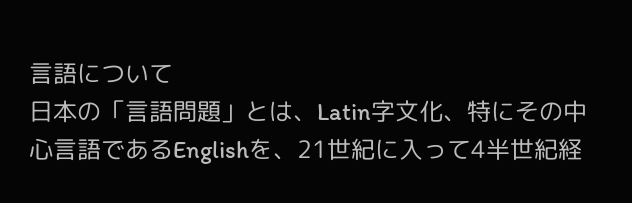言語について
日本の「言語問題」とは、Latin字文化、特にその中心言語であるEnglishを、21世紀に入って4半世紀経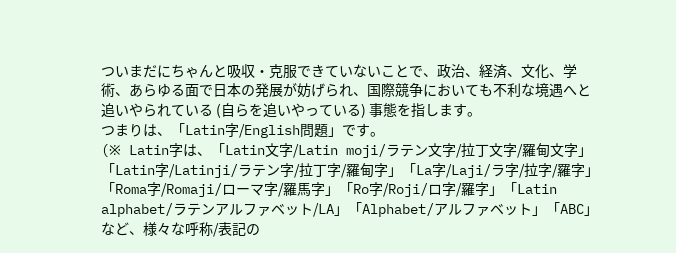ついまだにちゃんと吸収・克服できていないことで、政治、経済、文化、学術、あらゆる面で日本の発展が妨げられ、国際競争においても不利な境遇へと追いやられている (自らを追いやっている) 事態を指します。
つまりは、「Latin字/English問題」です。
(※ Latin字は、「Latin文字/Latin moji/ラテン文字/拉丁文字/羅甸文字」「Latin字/Latinji/ラテン字/拉丁字/羅甸字」「La字/Laji/ラ字/拉字/羅字」「Roma字/Romaji/ローマ字/羅馬字」「Ro字/Roji/ロ字/羅字」「Latin alphabet/ラテンアルファベット/LA」「Alphabet/アルファベット」「ABC」など、様々な呼称/表記の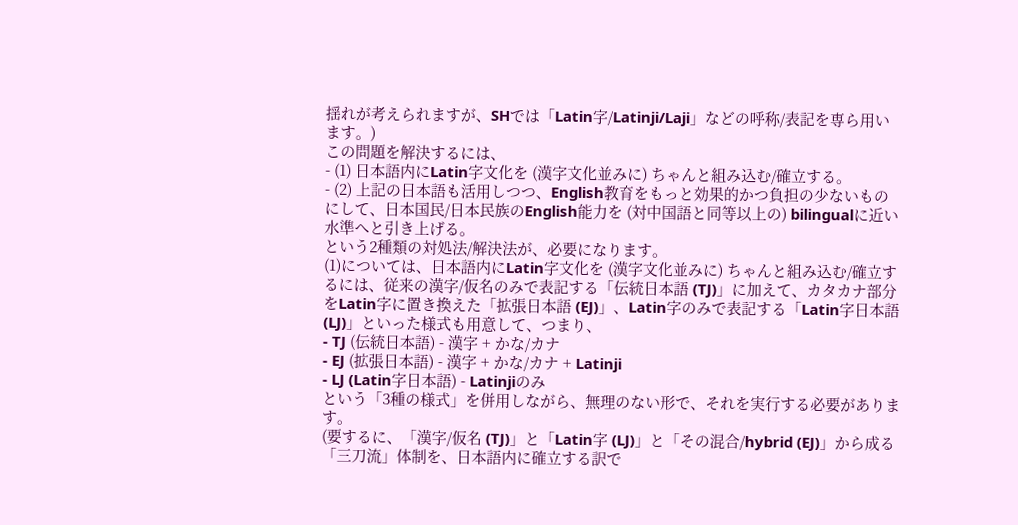揺れが考えられますが、SHでは「Latin字/Latinji/Laji」などの呼称/表記を専ら用います。)
この問題を解決するには、
- (1) 日本語内にLatin字文化を (漢字文化並みに) ちゃんと組み込む/確立する。
- (2) 上記の日本語も活用しつつ、English教育をもっと効果的かつ負担の少ないものにして、日本国民/日本民族のEnglish能力を (対中国語と同等以上の) bilingualに近い水準へと引き上げる。
という2種類の対処法/解決法が、必要になります。
(1)については、日本語内にLatin字文化を (漢字文化並みに) ちゃんと組み込む/確立するには、従来の漢字/仮名のみで表記する「伝統日本語 (TJ)」に加えて、カタカナ部分をLatin字に置き換えた「拡張日本語 (EJ)」、Latin字のみで表記する「Latin字日本語 (LJ)」といった様式も用意して、つまり、
- TJ (伝統日本語) - 漢字 + かな/カナ
- EJ (拡張日本語) - 漢字 + かな/カナ + Latinji
- LJ (Latin字日本語) - Latinjiのみ
という「3種の様式」を併用しながら、無理のない形で、それを実行する必要があります。
(要するに、「漢字/仮名 (TJ)」と「Latin字 (LJ)」と「その混合/hybrid (EJ)」から成る「三刀流」体制を、日本語内に確立する訳で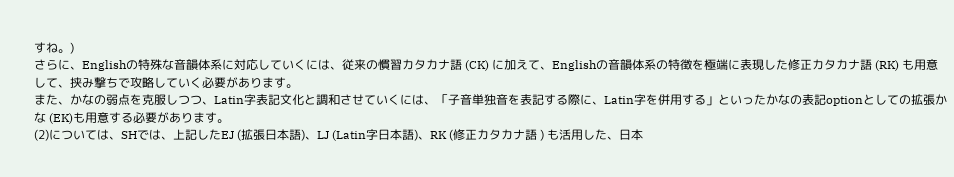すね。)
さらに、Englishの特殊な音韻体系に対応していくには、従来の慣習カタカナ語 (CK) に加えて、Englishの音韻体系の特徴を極端に表現した修正カタカナ語 (RK) も用意して、挟み撃ちで攻略していく必要があります。
また、かなの弱点を克服しつつ、Latin字表記文化と調和させていくには、「子音単独音を表記する際に、Latin字を併用する」といったかなの表記optionとしての拡張かな (EK)も用意する必要があります。
(2)については、SHでは、上記したEJ (拡張日本語)、LJ (Latin字日本語)、RK (修正カタカナ語 ) も活用した、日本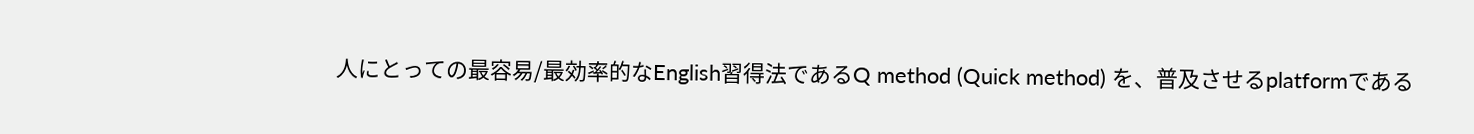人にとっての最容易/最効率的なEnglish習得法であるQ method (Quick method) を、普及させるplatformである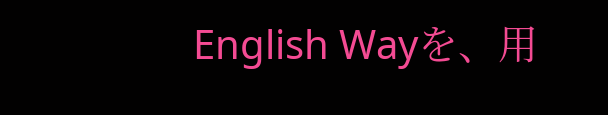English Wayを、用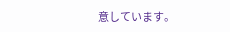意しています。